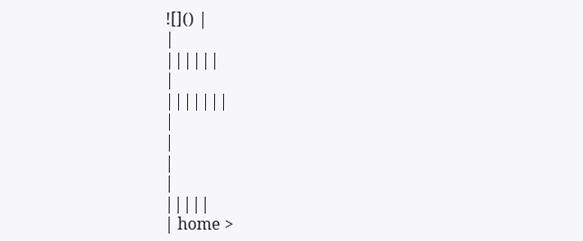![]() |
|
||||||
|
|||||||
|
|
|
|
|||||
| home >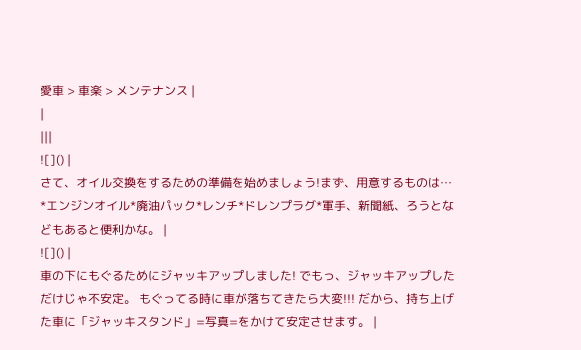愛車 > 車楽 > メンテナンス |
|
|||
![]() |
さて、オイル交換をするための準備を始めましょう!まず、用意するものは… *エンジンオイル*廃油パック*レンチ*ドレンプラグ*軍手、新聞紙、ろうとなどもあると便利かな。 |
![]() |
車の下にもぐるためにジャッキアップしました! でもっ、ジャッキアップしただけじゃ不安定。 もぐってる時に車が落ちてきたら大変!!! だから、持ち上げた車に「ジャッキスタンド」=写真=をかけて安定させます。 |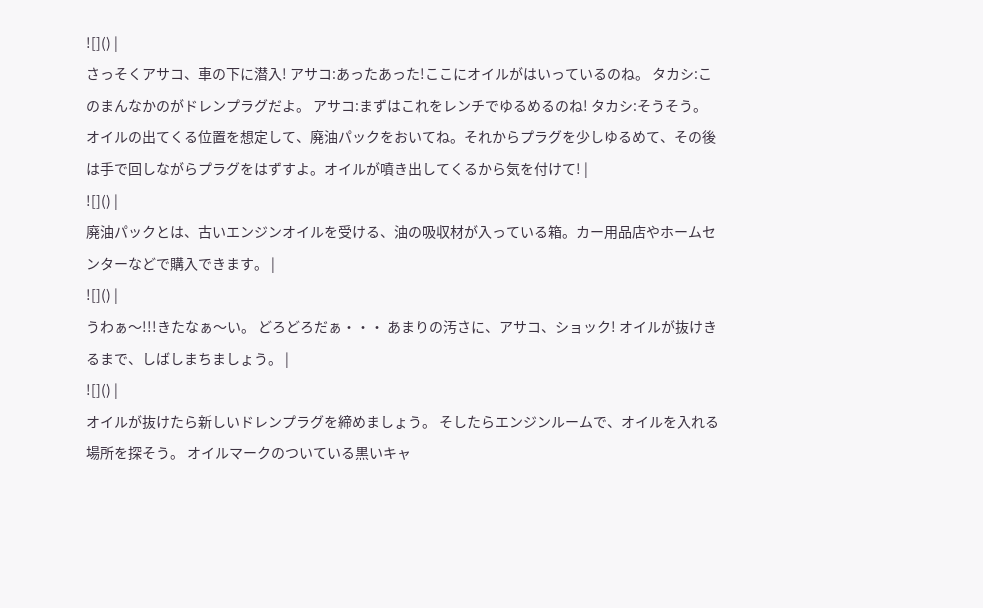![]() |
さっそくアサコ、車の下に潜入! アサコ:あったあった!ここにオイルがはいっているのね。 タカシ:このまんなかのがドレンプラグだよ。 アサコ:まずはこれをレンチでゆるめるのね! タカシ:そうそう。オイルの出てくる位置を想定して、廃油パックをおいてね。それからプラグを少しゆるめて、その後は手で回しながらプラグをはずすよ。オイルが噴き出してくるから気を付けて! |
![]() |
廃油パックとは、古いエンジンオイルを受ける、油の吸収材が入っている箱。カー用品店やホームセンターなどで購入できます。 |
![]() |
うわぁ〜!!!きたなぁ〜い。 どろどろだぁ・・・ あまりの汚さに、アサコ、ショック! オイルが抜けきるまで、しばしまちましょう。 |
![]() |
オイルが抜けたら新しいドレンプラグを締めましょう。 そしたらエンジンルームで、オイルを入れる場所を探そう。 オイルマークのついている黒いキャ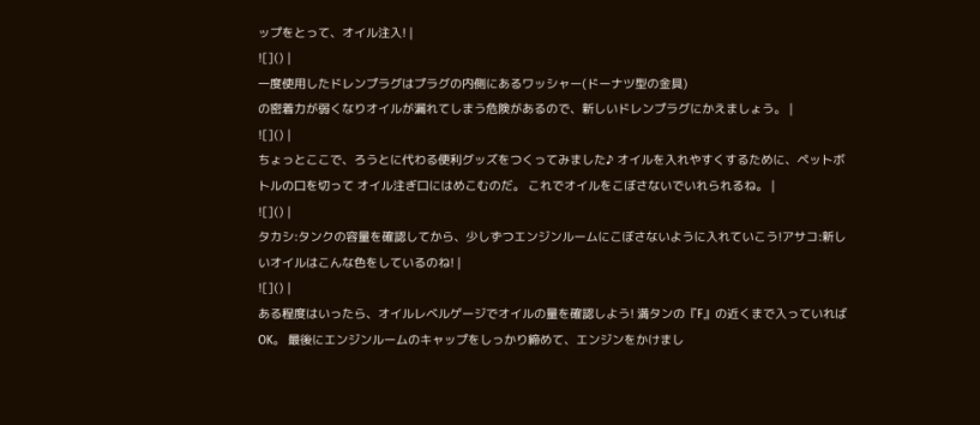ップをとって、オイル注入! |
![]() |
一度使用したドレンプラグはプラグの内側にあるワッシャー(ドーナツ型の金具)
の密着力が弱くなりオイルが漏れてしまう危険があるので、新しいドレンプラグにかえましょう。 |
![]() |
ちょっとここで、ろうとに代わる便利グッズをつくってみました♪ オイルを入れやすくするために、ペットボトルの口を切って オイル注ぎ口にはめこむのだ。 これでオイルをこぼさないでいれられるね。 |
![]() |
タカシ:タンクの容量を確認してから、少しずつエンジンルームにこぼさないように入れていこう!アサコ:新しいオイルはこんな色をしているのね! |
![]() |
ある程度はいったら、オイルレベルゲージでオイルの量を確認しよう! 満タンの『F』の近くまで入っていればOK。 最後にエンジンルームのキャップをしっかり締めて、エンジンをかけまし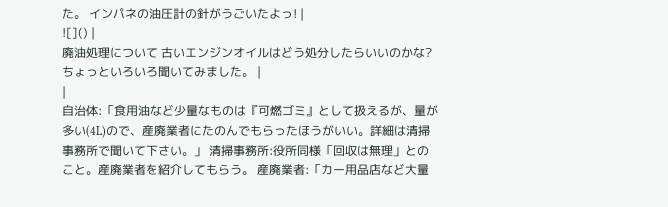た。 インパネの油圧計の針がうごいたよっ! |
![]() |
廃油処理について 古いエンジンオイルはどう処分したらいいのかな? ちょっといろいろ聞いてみました。 |
|
自治体:「食用油など少量なものは『可燃ゴミ』として扱えるが、量が多い(4L)ので、産廃業者にたのんでもらったほうがいい。詳細は清掃事務所で聞いて下さい。」 清掃事務所:役所同様「回収は無理」とのこと。産廃業者を紹介してもらう。 産廃業者:「カー用品店など大量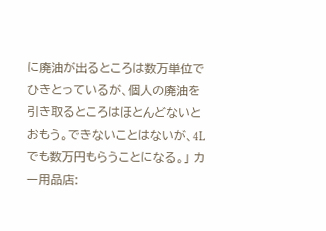に廃油が出るところは数万単位でひきとっているが、個人の廃油を引き取るところはほとんどないとおもう。できないことはないが、4Lでも数万円もらうことになる。」 カー用品店: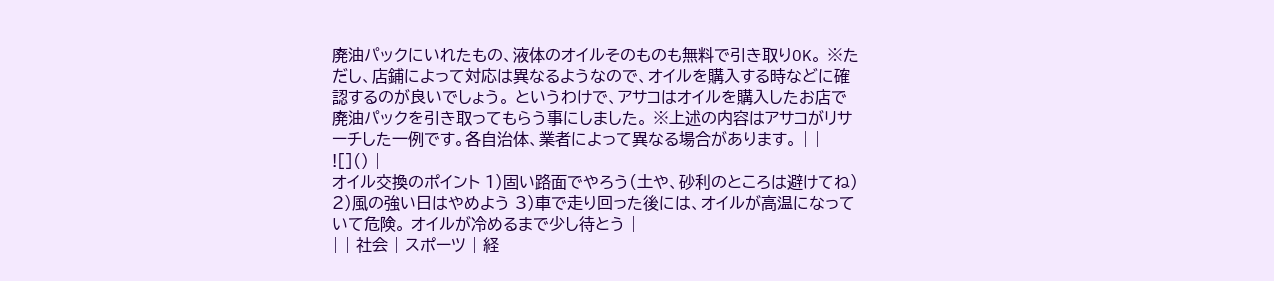廃油パックにいれたもの、液体のオイルそのものも無料で引き取りOK。 ※ただし、店鋪によって対応は異なるようなので、オイルを購入する時などに確認するのが良いでしょう。 というわけで、アサコはオイルを購入したお店で廃油パックを引き取ってもらう事にしました。 ※上述の内容はアサコがリサーチした一例です。各自治体、業者によって異なる場合があります。 | |
![]() |
オイル交換のポイント 1)固い路面でやろう(土や、砂利のところは避けてね) 2)風の強い日はやめよう 3)車で走り回った後には、オイルが高温になっていて危険。 オイルが冷めるまで少し待とう |
| | 社会 | スポーツ | 経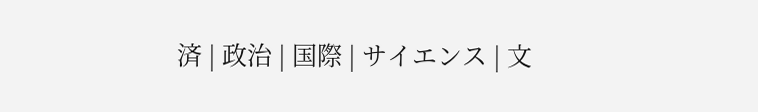済 | 政治 | 国際 | サイエンス | 文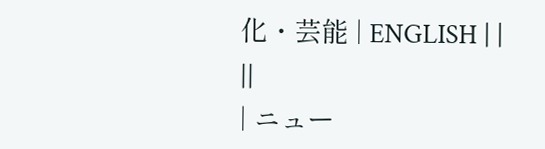化・芸能 | ENGLISH | | ||
| ニュー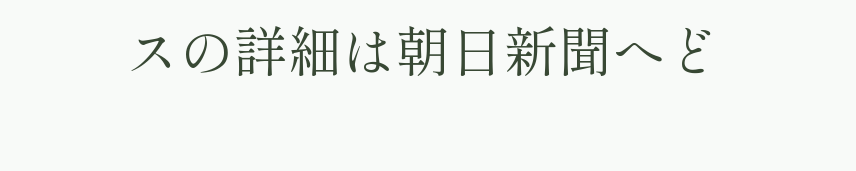スの詳細は朝日新聞へど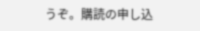うぞ。購読の申し込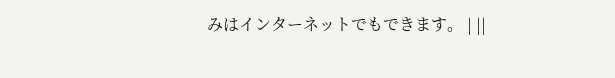みはインターネットでもできます。 | ||